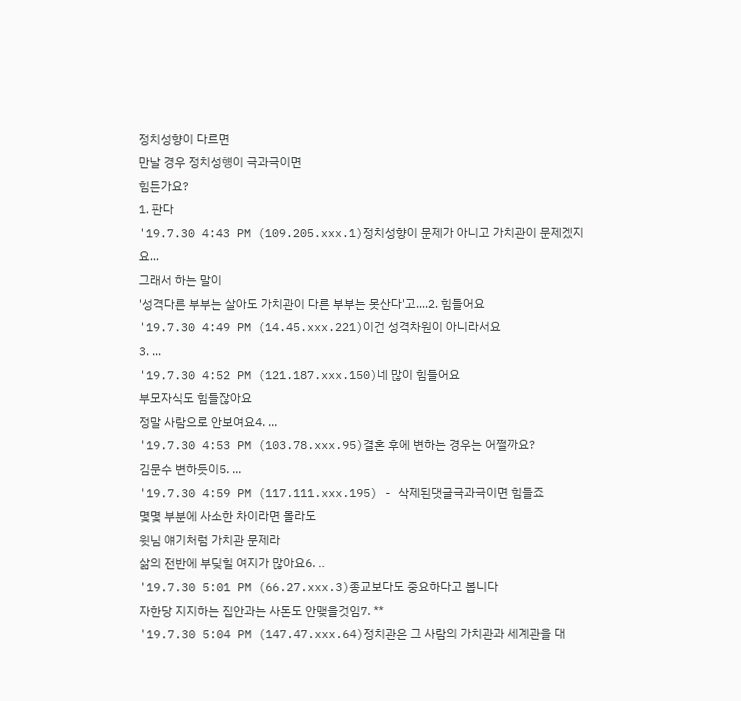정치성향이 다르면
만날 경우 정치성헁이 극과극이면
힘든가요?
1. 판다
'19.7.30 4:43 PM (109.205.xxx.1)정치성향이 문제가 아니고 가치관이 문제겠지요...
그래서 하는 말이
'성격다른 부부는 살아도 가치관이 다른 부부는 못산다'고....2. 힘들어요
'19.7.30 4:49 PM (14.45.xxx.221)이건 성격차원이 아니라서요
3. ...
'19.7.30 4:52 PM (121.187.xxx.150)네 많이 힘들어요
부모자식도 힘들잖아요
정말 사람으로 안보여요4. ...
'19.7.30 4:53 PM (103.78.xxx.95)결혼 후에 변하는 경우는 어쩔까요?
김문수 변하듯이5. ...
'19.7.30 4:59 PM (117.111.xxx.195) - 삭제된댓글극과극이면 힘들죠
몇몇 부분에 사소한 차이라면 몰라도
윗님 얘기처럼 가치관 문제라
삶의 전반에 부딪힐 여지가 많아요6. ‥
'19.7.30 5:01 PM (66.27.xxx.3)종교보다도 중요하다고 봅니다
자한당 지지하는 집안과는 사돈도 안맺을것임7. **
'19.7.30 5:04 PM (147.47.xxx.64)정치관은 그 사람의 가치관과 세계관을 대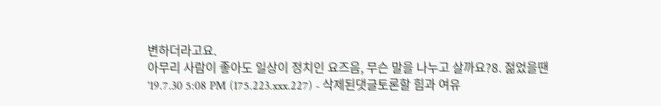변하더라고요.
아무리 사람이 좋아도 일상이 정치인 요즈음, 무슨 말을 나누고 살까요?8. 젊었을땐
'19.7.30 5:08 PM (175.223.xxx.227) - 삭제된댓글토론할 힘과 여유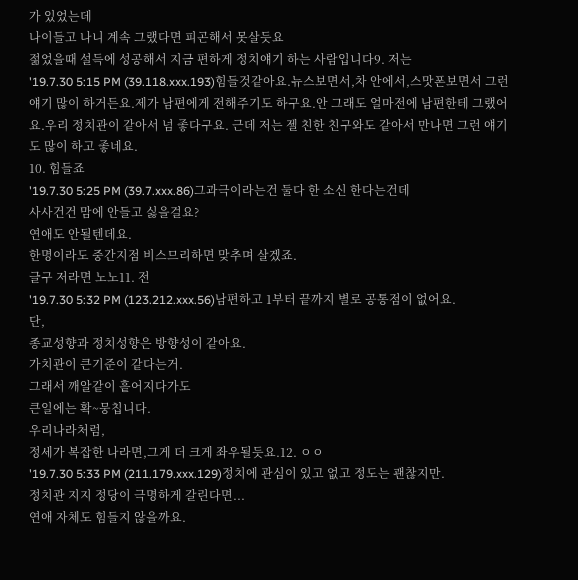가 있었는데
나이들고 나니 계속 그랬다면 피곤해서 못살듯요
젊었을때 설득에 성공해서 지금 편하게 정치얘기 하는 사람입니다9. 저는
'19.7.30 5:15 PM (39.118.xxx.193)힘들것같아요.뉴스보면서,차 안에서,스맛폰보면서 그런 얘기 많이 하거든요.제가 남편에게 전해주기도 하구요.안 그래도 얼마전에 남편한테 그랬어요.우리 정치관이 같아서 넘 좋다구요. 근데 저는 젤 친한 친구와도 같아서 만나면 그런 얘기도 많이 하고 좋네요.
10. 힘들죠
'19.7.30 5:25 PM (39.7.xxx.86)그과극이라는건 둘다 한 소신 한다는건데
사사건건 맘에 안들고 싫을걸요?
연애도 안될텐데요.
한명이라도 중간지점 비스므리하면 맞추며 살겠죠.
글구 저라면 노노11. 전
'19.7.30 5:32 PM (123.212.xxx.56)남편하고 1부터 끝까지 별로 공통점이 없어요.
단,
종교성향과 정치성향은 방향성이 같아요.
가치관이 큰기준이 같다는거.
그래서 깨알같이 흩어지다가도
큰일에는 확~뭉칩니다.
우리나라처럼,
정세가 복잡한 나라면,그게 더 크게 좌우될듯요.12. ㅇㅇ
'19.7.30 5:33 PM (211.179.xxx.129)정치에 관심이 있고 없고 정도는 괜찮지만.
정치관 지지 정당이 극명하게 갈린다면...
연애 자체도 힘들지 않을까요.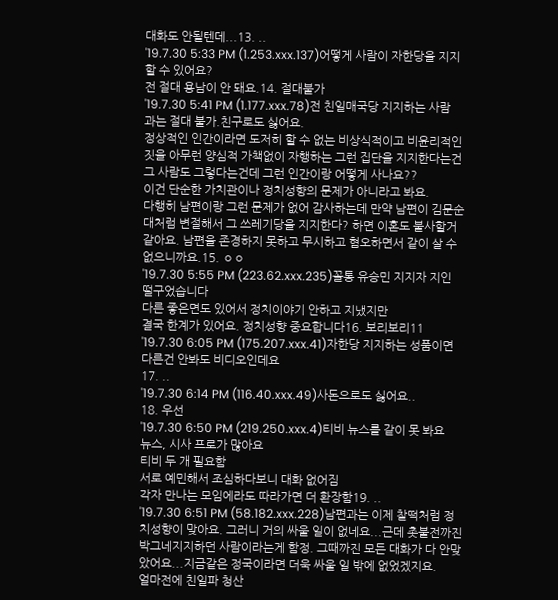대화도 안될텐데...13. ..
'19.7.30 5:33 PM (1.253.xxx.137)어떻게 사람이 자한당을 지지할 수 있어요?
전 절대 용남이 안 돼요.14. 절대불가
'19.7.30 5:41 PM (1.177.xxx.78)전 친일매국당 지지하는 사람과는 절대 불가.친구로도 싫어요.
정상적인 인간이라면 도저히 할 수 없는 비상식적이고 비윤리적인 짓을 아무런 양심적 가책없이 자행하는 그런 집단을 지지한다는건 그 사람도 그렇다는건데 그런 인간이랑 어떻게 사나요??
이건 단순한 가치관이나 정치성향의 문제가 아니라고 봐요.
다행히 남편이랑 그런 문제가 없어 감사하는데 만약 남편이 김문순대처럼 변절해서 그 쓰레기당을 지지한다? 하면 이혼도 불사할거 같아요. 남편을 존경하지 못하고 무시하고 혐오하면서 같이 살 수 없으니까요.15. ㅇㅇ
'19.7.30 5:55 PM (223.62.xxx.235)꼴통 유승민 지지자 지인 떨구었습니다
다른 좋은면도 있어서 정치이야기 안하고 지냈지만
결국 한계가 있어요. 정치성향 중요합니다16. 보리보리11
'19.7.30 6:05 PM (175.207.xxx.41)자한당 지지하는 성품이면 다른건 안봐도 비디오인데요
17. ..
'19.7.30 6:14 PM (116.40.xxx.49)사돈으로도 싫어요..
18. 우선
'19.7.30 6:50 PM (219.250.xxx.4)티비 뉴스를 같이 못 봐요
뉴스, 시사 프로가 많아요
티비 두 개 필요함
서로 예민해서 조심하다보니 대화 없어짐
각자 만나는 모임에라도 따라가면 더 환장함19. ..
'19.7.30 6:51 PM (58.182.xxx.228)남편과는 이제 찰떡처럼 정치성향이 맞아요. 그러니 거의 싸울 일이 없네요...근데 촛불전까진 박그네지지하던 사람이라는게 함정. 그때까진 모든 대화가 다 안맞았어요...지금같은 정국이라면 더욱 싸울 일 밖에 없었겠지요.
얼마전에 친일파 청산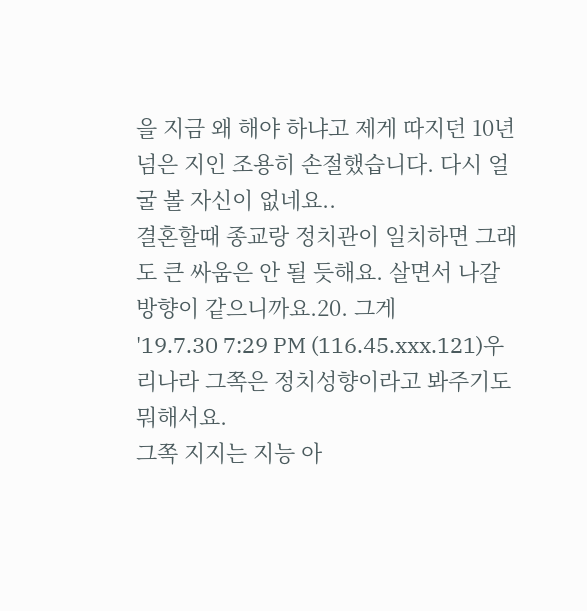을 지금 왜 해야 하냐고 제게 따지던 10년 넘은 지인 조용히 손절했습니다. 다시 얼굴 볼 자신이 없네요..
결혼할때 종교랑 정치관이 일치하면 그래도 큰 싸움은 안 될 듯해요. 살면서 나갈 방향이 같으니까요.20. 그게
'19.7.30 7:29 PM (116.45.xxx.121)우리나라 그쪽은 정치성향이라고 봐주기도 뭐해서요.
그쪽 지지는 지능 아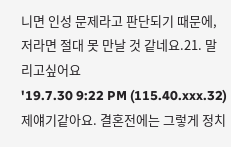니면 인성 문제라고 판단되기 때문에, 저라면 절대 못 만날 것 같네요.21. 말리고싶어요
'19.7.30 9:22 PM (115.40.xxx.32)제얘기같아요. 결혼전에는 그렇게 정치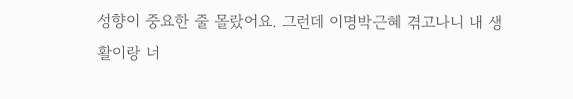성향이 중요한 줄 몰랐어요. 그런데 이명박근혜 겪고나니 내 생활이랑 너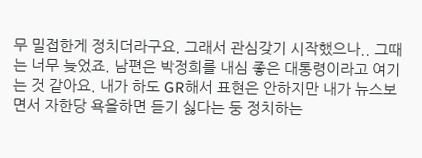무 밀접한게 정치더라구요. 그래서 관심갖기 시작했으나.. 그때는 너무 늦었죠. 남편은 박정희를 내심 좋은 대통령이라고 여기는 것 같아요. 내가 하도 GR해서 표현은 안하지만 내가 뉴스보면서 자한당 욕을하면 듣기 싫다는 둥 정치하는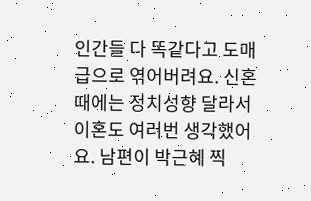인간들 다 똑같다고 도매급으로 엮어버려요. 신혼 때에는 정치성향 달라서 이혼도 여러번 생각했어요. 남편이 박근혜 찍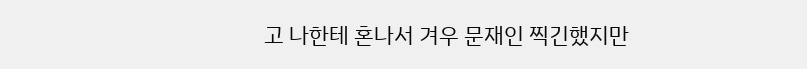고 나한테 혼나서 겨우 문재인 찍긴했지만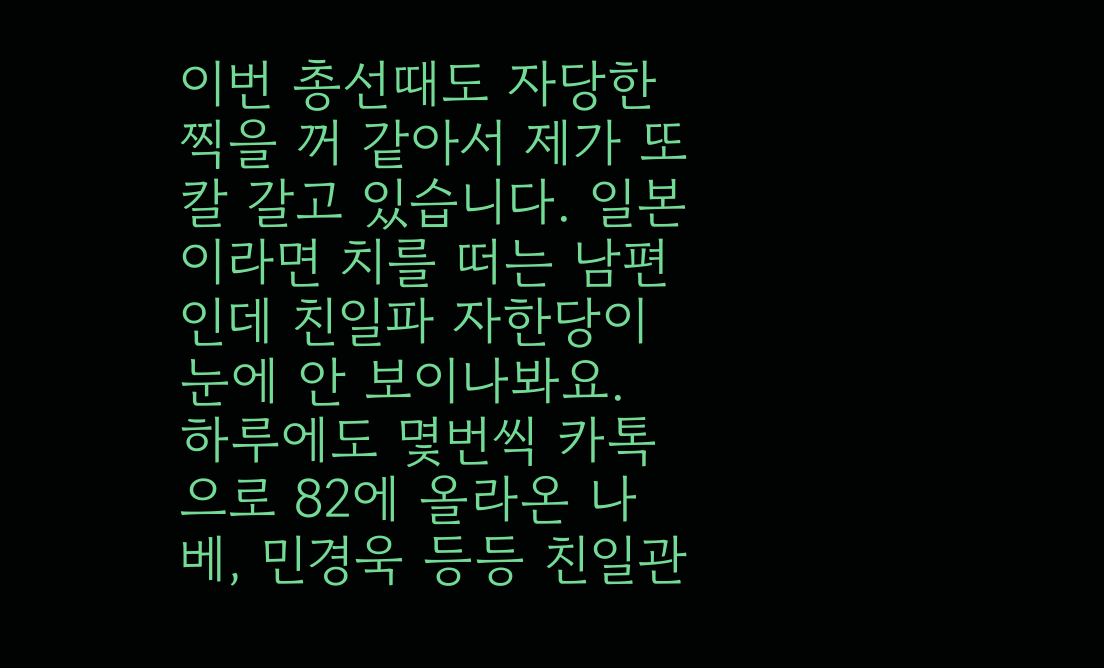이번 총선때도 자당한 찍을 꺼 같아서 제가 또 칼 갈고 있습니다. 일본이라면 치를 떠는 남편인데 친일파 자한당이 눈에 안 보이나봐요. 하루에도 몇번씩 카톡으로 82에 올라온 나베, 민경욱 등등 친일관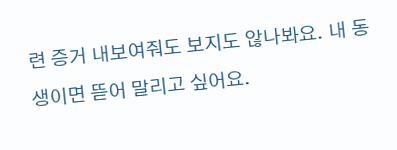련 증거 내보여줘도 보지도 않나봐요. 내 동생이면 뜯어 말리고 싶어요.